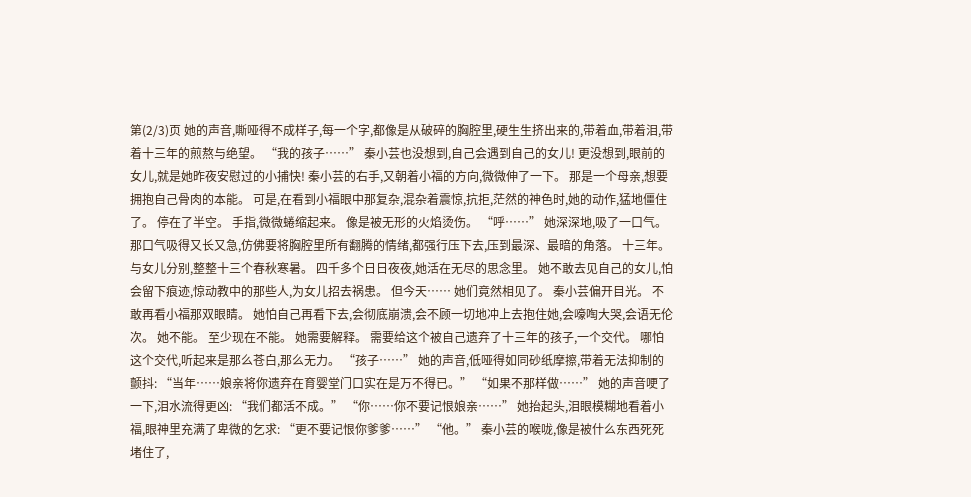第(2/3)页 她的声音,嘶哑得不成样子,每一个字,都像是从破碎的胸腔里,硬生生挤出来的,带着血,带着泪,带着十三年的煎熬与绝望。 “我的孩子……” 秦小芸也没想到,自己会遇到自己的女儿! 更没想到,眼前的女儿,就是她昨夜安慰过的小捕快! 秦小芸的右手,又朝着小福的方向,微微伸了一下。 那是一个母亲,想要拥抱自己骨肉的本能。 可是,在看到小福眼中那复杂,混杂着震惊,抗拒,茫然的神色时,她的动作,猛地僵住了。 停在了半空。 手指,微微蜷缩起来。 像是被无形的火焰烫伤。 “呼……” 她深深地,吸了一口气。 那口气吸得又长又急,仿佛要将胸腔里所有翻腾的情绪,都强行压下去,压到最深、最暗的角落。 十三年。 与女儿分别,整整十三个春秋寒暑。 四千多个日日夜夜,她活在无尽的思念里。 她不敢去见自己的女儿,怕会留下痕迹,惊动教中的那些人,为女儿招去祸患。 但今天…… 她们竟然相见了。 秦小芸偏开目光。 不敢再看小福那双眼睛。 她怕自己再看下去,会彻底崩溃,会不顾一切地冲上去抱住她,会嚎啕大哭,会语无伦次。 她不能。 至少现在不能。 她需要解释。 需要给这个被自己遗弃了十三年的孩子,一个交代。 哪怕这个交代,听起来是那么苍白,那么无力。 “孩子……” 她的声音,低哑得如同砂纸摩擦,带着无法抑制的颤抖: “当年……娘亲将你遗弃在育婴堂门口实在是万不得已。” “如果不那样做……” 她的声音哽了一下,泪水流得更凶: “我们都活不成。” “你……你不要记恨娘亲……” 她抬起头,泪眼模糊地看着小福,眼神里充满了卑微的乞求: “更不要记恨你爹爹……” “他。” 秦小芸的喉咙,像是被什么东西死死堵住了,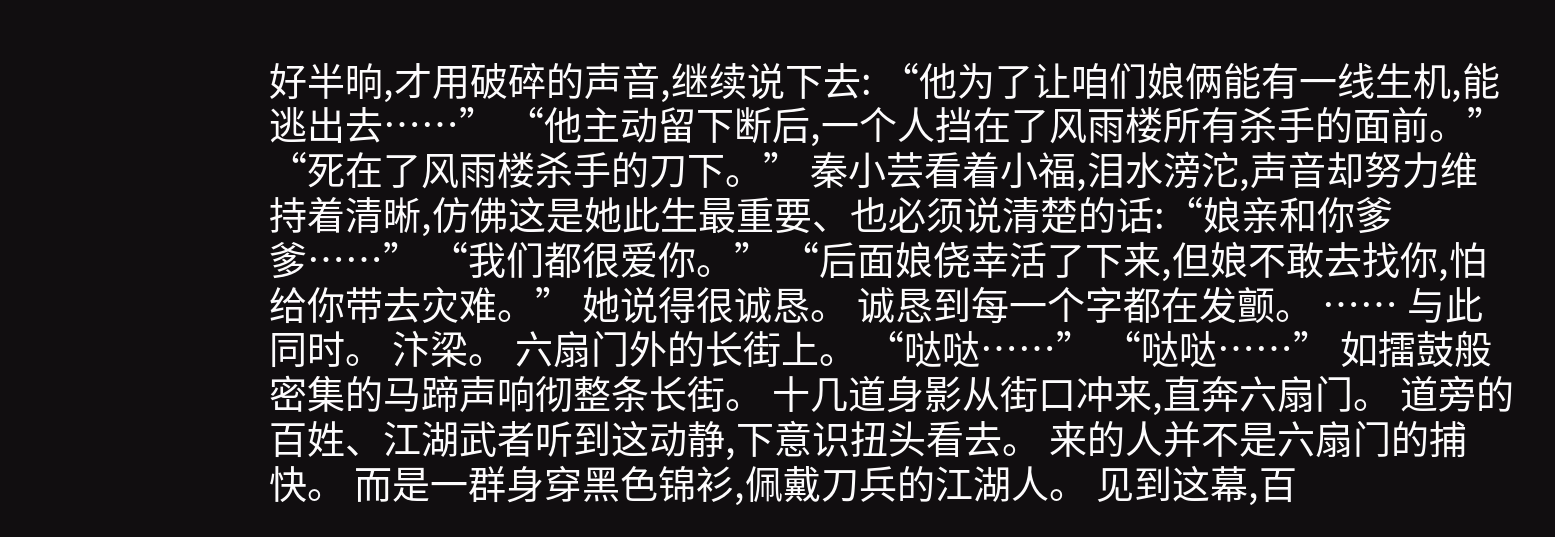好半晌,才用破碎的声音,继续说下去: “他为了让咱们娘俩能有一线生机,能逃出去……” “他主动留下断后,一个人挡在了风雨楼所有杀手的面前。” “死在了风雨楼杀手的刀下。” 秦小芸看着小福,泪水滂沱,声音却努力维持着清晰,仿佛这是她此生最重要、也必须说清楚的话:“娘亲和你爹爹……” “我们都很爱你。” “后面娘侥幸活了下来,但娘不敢去找你,怕给你带去灾难。” 她说得很诚恳。 诚恳到每一个字都在发颤。 …… 与此同时。 汴梁。 六扇门外的长街上。 “哒哒……” “哒哒……” 如擂鼓般密集的马蹄声响彻整条长街。 十几道身影从街口冲来,直奔六扇门。 道旁的百姓、江湖武者听到这动静,下意识扭头看去。 来的人并不是六扇门的捕快。 而是一群身穿黑色锦衫,佩戴刀兵的江湖人。 见到这幕,百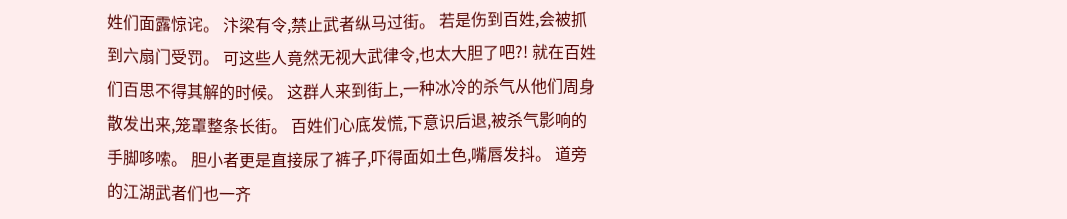姓们面露惊诧。 汴梁有令,禁止武者纵马过街。 若是伤到百姓,会被抓到六扇门受罚。 可这些人竟然无视大武律令,也太大胆了吧?! 就在百姓们百思不得其解的时候。 这群人来到街上,一种冰冷的杀气从他们周身散发出来,笼罩整条长街。 百姓们心底发慌,下意识后退,被杀气影响的手脚哆嗦。 胆小者更是直接尿了裤子,吓得面如土色,嘴唇发抖。 道旁的江湖武者们也一齐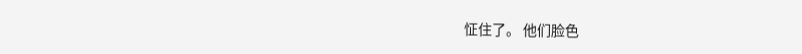怔住了。 他们脸色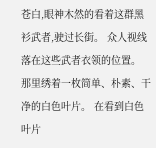苍白,眼神木然的看着这群黑衫武者,驶过长街。 众人视线落在这些武者衣领的位置。 那里绣着一枚简单、朴素、干净的白色叶片。 在看到白色叶片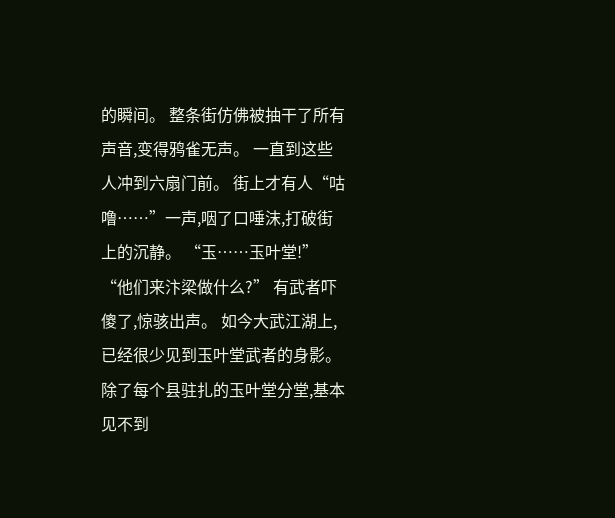的瞬间。 整条街仿佛被抽干了所有声音,变得鸦雀无声。 一直到这些人冲到六扇门前。 街上才有人“咕噜……”一声,咽了口唾沫,打破街上的沉静。 “玉……玉叶堂!” “他们来汴梁做什么?” 有武者吓傻了,惊骇出声。 如今大武江湖上,已经很少见到玉叶堂武者的身影。 除了每个县驻扎的玉叶堂分堂,基本见不到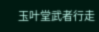玉叶堂武者行走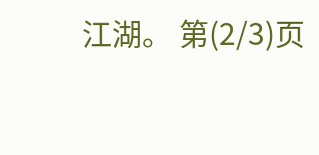江湖。 第(2/3)页